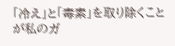「冷え」と「毒素」を取り除くことが私のガ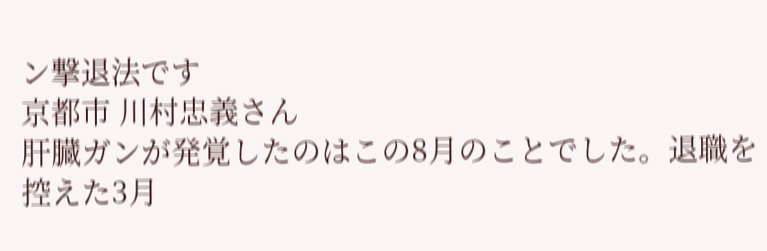ン撃退法です
京都市 川村忠義さん
肝臓ガンが発覚したのはこの8月のことでした。退職を控えた3月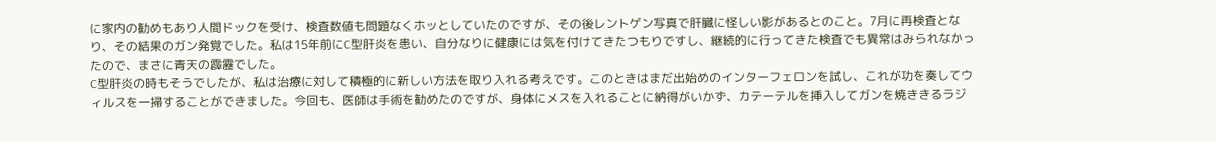に家内の勧めもあり人間ドックを受け、検査数値も問題なくホッとしていたのですが、その後レントゲン写真で肝臓に怪しい影があるとのこと。7月に再検査となり、その結果のガン発覚でした。私は15年前にC型肝炎を患い、自分なりに健康には気を付けてきたつもりですし、継続的に行ってきた検査でも異常はみられなかったので、まさに青天の霹靂でした。
C型肝炎の時もそうでしたが、私は治療に対して積極的に新しい方法を取り入れる考えです。このときはまだ出始めのインターフェロンを試し、これが功を奏してウィルスを一掃することができました。今回も、医師は手術を勧めたのですが、身体にメスを入れることに納得がいかず、カテーテルを挿入してガンを焼ききるラジ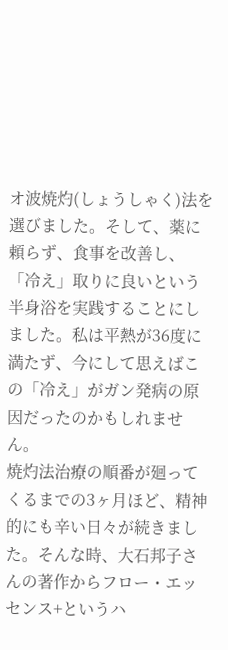オ波焼灼(しょうしゃく)法を選びました。そして、薬に頼らず、食事を改善し、「冷え」取りに良いという半身浴を実践することにしました。私は平熱が36度に満たず、今にして思えばこの「冷え」がガン発病の原因だったのかもしれません。
焼灼法治療の順番が廻ってくるまでの3ヶ月ほど、精神的にも辛い日々が続きました。そんな時、大石邦子さんの著作からフロー・エッセンス+というハ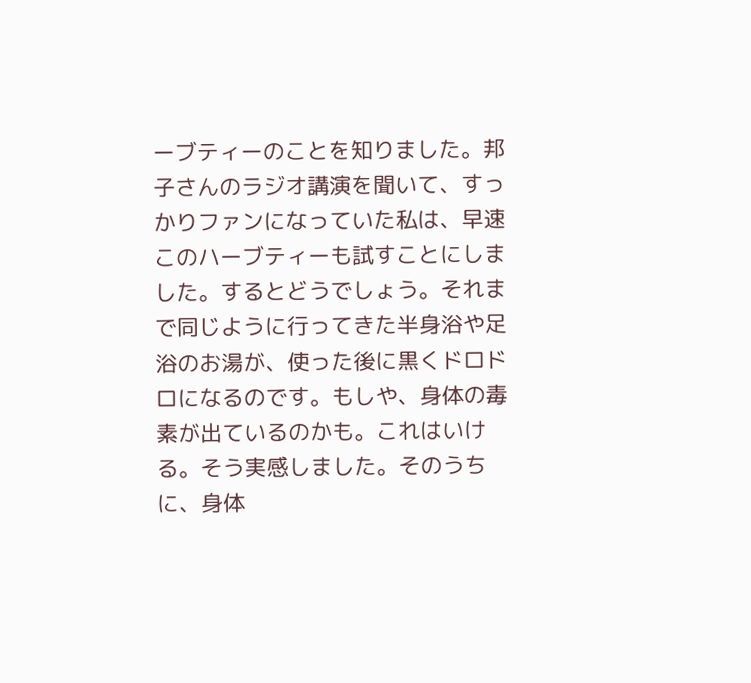ーブティーのことを知りました。邦子さんのラジオ講演を聞いて、すっかりファンになっていた私は、早速このハーブティーも試すことにしました。するとどうでしょう。それまで同じように行ってきた半身浴や足浴のお湯が、使った後に黒くドロドロになるのです。もしや、身体の毒素が出ているのかも。これはいける。そう実感しました。そのうちに、身体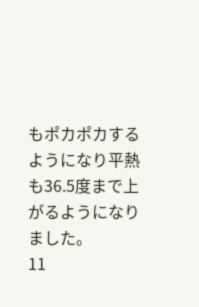もポカポカするようになり平熱も36.5度まで上がるようになりました。
11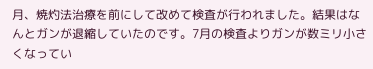月、焼灼法治療を前にして改めて検査が行われました。結果はなんとガンが退縮していたのです。7月の検査よりガンが数ミリ小さくなってい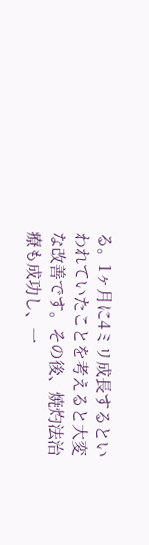る。1ヶ月に4ミリ成長するといわれていたことを考えると大変な改善です。その後、焼灼法治療も成功し、一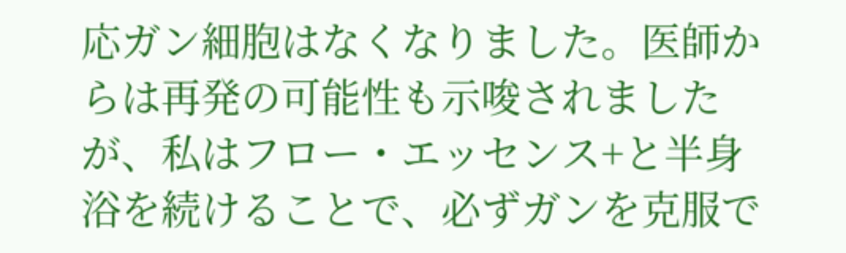応ガン細胞はなくなりました。医師からは再発の可能性も示唆されましたが、私はフロー・エッセンス+と半身浴を続けることで、必ずガンを克服で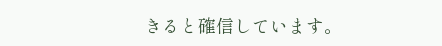きると確信しています。